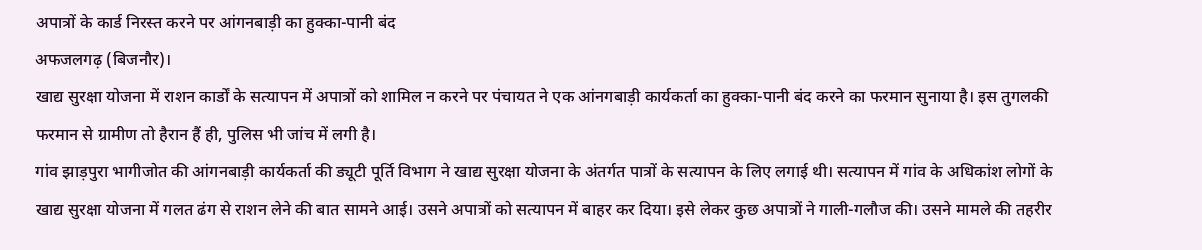अपात्रों के कार्ड निरस्त करने पर आंगनबाड़ी का हुक्का-पानी बंद
अफजलगढ़ (बिजनौर)।
खाद्य सुरक्षा योजना में राशन कार्डों के सत्यापन में अपात्रों को शामिल न करने पर पंचायत ने एक आंनगबाड़ी कार्यकर्ता का हुक्का-पानी बंद करने का फरमान सुनाया है। इस तुगलकी फरमान से ग्रामीण तो हैरान हैं ही, पुलिस भी जांच में लगी है।
गांव झाड़पुरा भागीजोत की आंगनबाड़ी कार्यकर्ता की ड्यूटी पूर्ति विभाग ने खाद्य सुरक्षा योजना के अंतर्गत पात्रों के सत्यापन के लिए लगाई थी। सत्यापन में गांव के अधिकांश लोगों के खाद्य सुरक्षा योजना में गलत ढंग से राशन लेने की बात सामने आई। उसने अपात्रों को सत्यापन में बाहर कर दिया। इसे लेकर कुछ अपात्रों ने गाली-गलौज की। उसने मामले की तहरीर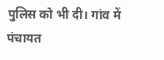पुलिस को भी दी। गांव में पंचायत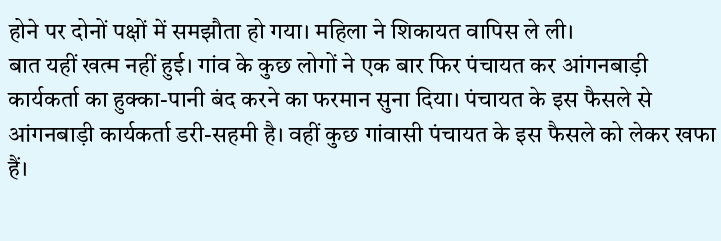होने पर दोनों पक्षों में समझौता हो गया। महिला ने शिकायत वापिस ले ली।
बात यहीं खत्म नहीं हुई। गांव के कुछ लोगों ने एक बार फिर पंचायत कर आंगनबाड़ी कार्यकर्ता का हुक्का-पानी बंद करने का फरमान सुना दिया। पंचायत के इस फैसले से आंगनबाड़ी कार्यकर्ता डरी-सहमी है। वहीं कुछ गांवासी पंचायत के इस फैसले को लेकर खफा हैं।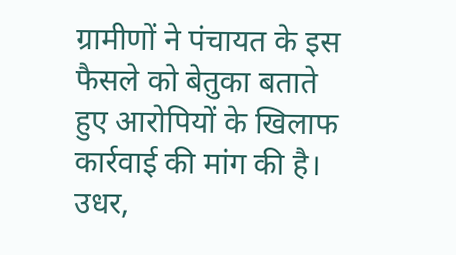ग्रामीणों ने पंचायत के इस फैसले को बेतुका बताते हुए आरोपियों के खिलाफ कार्रवाई की मांग की है। उधर,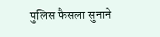पुलिस फैसला सुनाने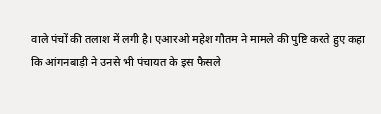वाले पंचों की तलाश में लगी है। एआरओ महेश गौतम ने मामले की पुष्टि करते हुए कहा कि आंगनबाड़ी ने उनसे भी पंचायत के इस फैसले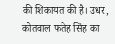की शिकायत की है। उधर, कोतवाल फतेह सिंह का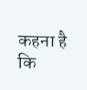कहना है कि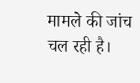मामले की जांच चल रही है।